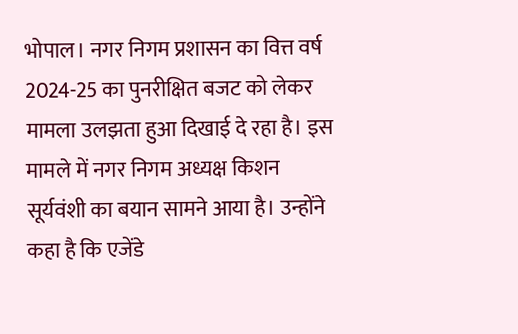भोपाल। नगर निगम प्रशासन का वित्त वर्ष 2024-25 का पुनरीक्षित बजट को लेकर मामला उलझता हुआ दिखाई दे रहा है। इस मामले में नगर निगम अध्यक्ष किशन सूर्यवंशी का बयान सामने आया है। उन्होंने कहा है कि एजेंडे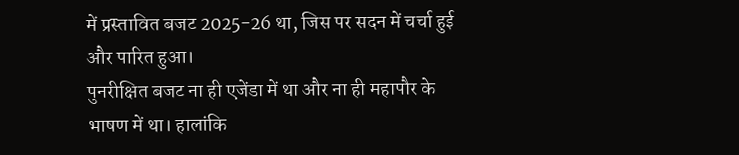में प्रस्तावित बजट 2025-26 था, जिस पर सदन में चर्चा हुई और पारित हुआ।
पुनरीक्षित बजट ना ही एजेंडा में था और ना ही महापौर के भाषण में था। हालांकि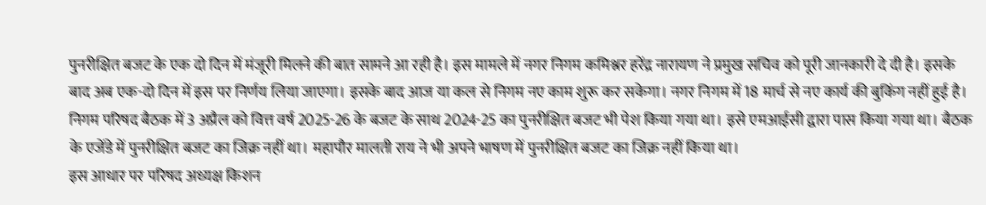पुनरीक्षित बजट के एक दो दिन में मंजूरी मिलने की बात सामने आ रही है। इस मामले में नगर निगम कमिश्नर हरेंद्र नारायण ने प्रमुख सचिव को पूरी जानकारी दे दी है। इसके बाद अब एक-दो दिन में इस पर निर्णय लिया जाएगा। इसके बाद आज या कल से निगम नए काम शुरू कर सकेगा। नगर निगम में 18 मार्च से नए कार्य की बुकिंग नहीं हुई है।
निगम परिषद बैठक में 3 अप्रैल को वित्त वर्ष 2025-26 के बजट के साथ 2024-25 का पुनरीक्षित बजट भी पेश किया गया था। इसे एमआईसी द्वारा पास किया गया था। बैठक के एजेंडे में पुनरीक्षित बजट का जिक्र नहीं था। महापौर मालती राय ने भी अपने भाषण में पुनरीक्षित बजट का जिक्र नहीं किया था।
इस आधार पर परिषद अध्यक्ष किशन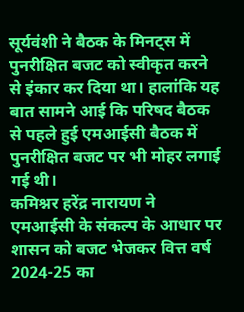सूर्यवंशी ने बैठक के मिनट्स में पुनरीक्षित बजट को स्वीकृत करने से इंकार कर दिया था। हालांकि यह बात सामने आई कि परिषद बैठक से पहले हुई एमआईसी बैठक में पुनरीक्षित बजट पर भी मोहर लगाई गई थी।
कमिश्नर हरेंद्र नारायण ने एमआईसी के संकल्प के आधार पर शासन को बजट भेजकर वित्त वर्ष 2024-25 का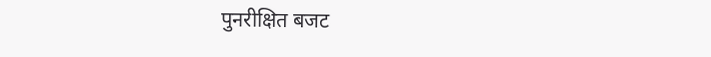पुनरीक्षित बजट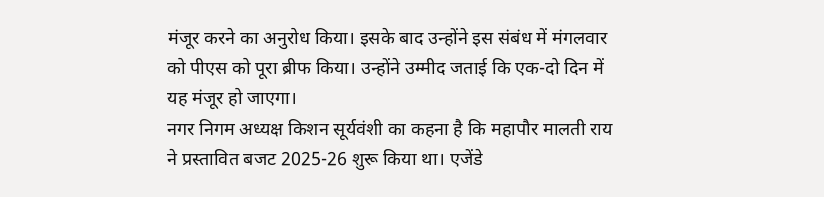मंजूर करने का अनुरोध किया। इसके बाद उन्होंने इस संबंध में मंगलवार को पीएस को पूरा ब्रीफ किया। उन्होंने उम्मीद जताई कि एक-दो दिन में यह मंजूर हो जाएगा।
नगर निगम अध्यक्ष किशन सूर्यवंशी का कहना है कि महापौर मालती राय ने प्रस्तावित बजट 2025-26 शुरू किया था। एजेंडे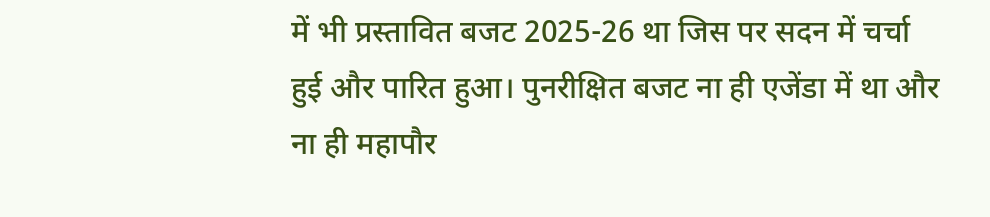में भी प्रस्तावित बजट 2025-26 था जिस पर सदन में चर्चा हुई और पारित हुआ। पुनरीक्षित बजट ना ही एजेंडा में था और ना ही महापौर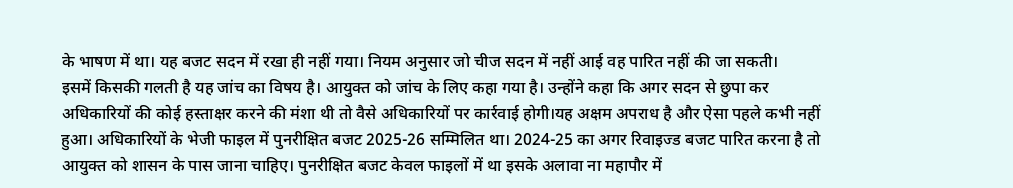के भाषण में था। यह बजट सदन में रखा ही नहीं गया। नियम अनुसार जो चीज सदन में नहीं आई वह पारित नहीं की जा सकती।
इसमें किसकी गलती है यह जांच का विषय है। आयुक्त को जांच के लिए कहा गया है। उन्होंने कहा कि अगर सदन से छुपा कर अधिकारियों की कोई हस्ताक्षर करने की मंशा थी तो वैसे अधिकारियों पर कार्रवाई होगी।यह अक्षम अपराध है और ऐसा पहले कभी नहीं हुआ। अधिकारियों के भेजी फाइल में पुनरीक्षित बजट 2025-26 सम्मिलित था। 2024-25 का अगर रिवाइज्ड बजट पारित करना है तो आयुक्त को शासन के पास जाना चाहिए। पुनरीक्षित बजट केवल फाइलों में था इसके अलावा ना महापौर में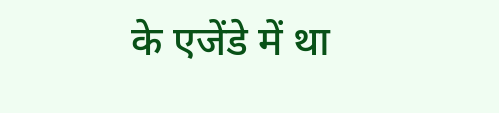के एजेंडे में था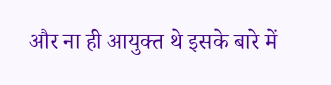और ना ही आयुक्त थे इसके बारे में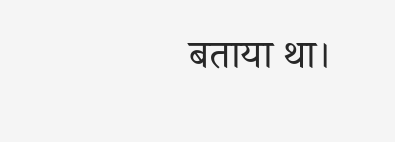बताया था।